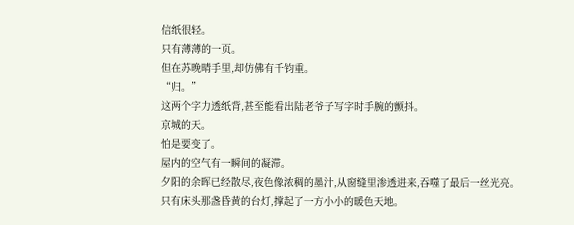信纸很轻。
只有薄薄的一页。
但在苏晚晴手里,却仿佛有千钧重。
“归。”
这两个字力透纸背,甚至能看出陆老爷子写字时手腕的颤抖。
京城的天。
怕是要变了。
屋内的空气有一瞬间的凝滞。
夕阳的余晖已经散尽,夜色像浓稠的墨汁,从窗缝里渗透进来,吞噬了最后一丝光亮。
只有床头那盏昏黄的台灯,撑起了一方小小的暖色天地。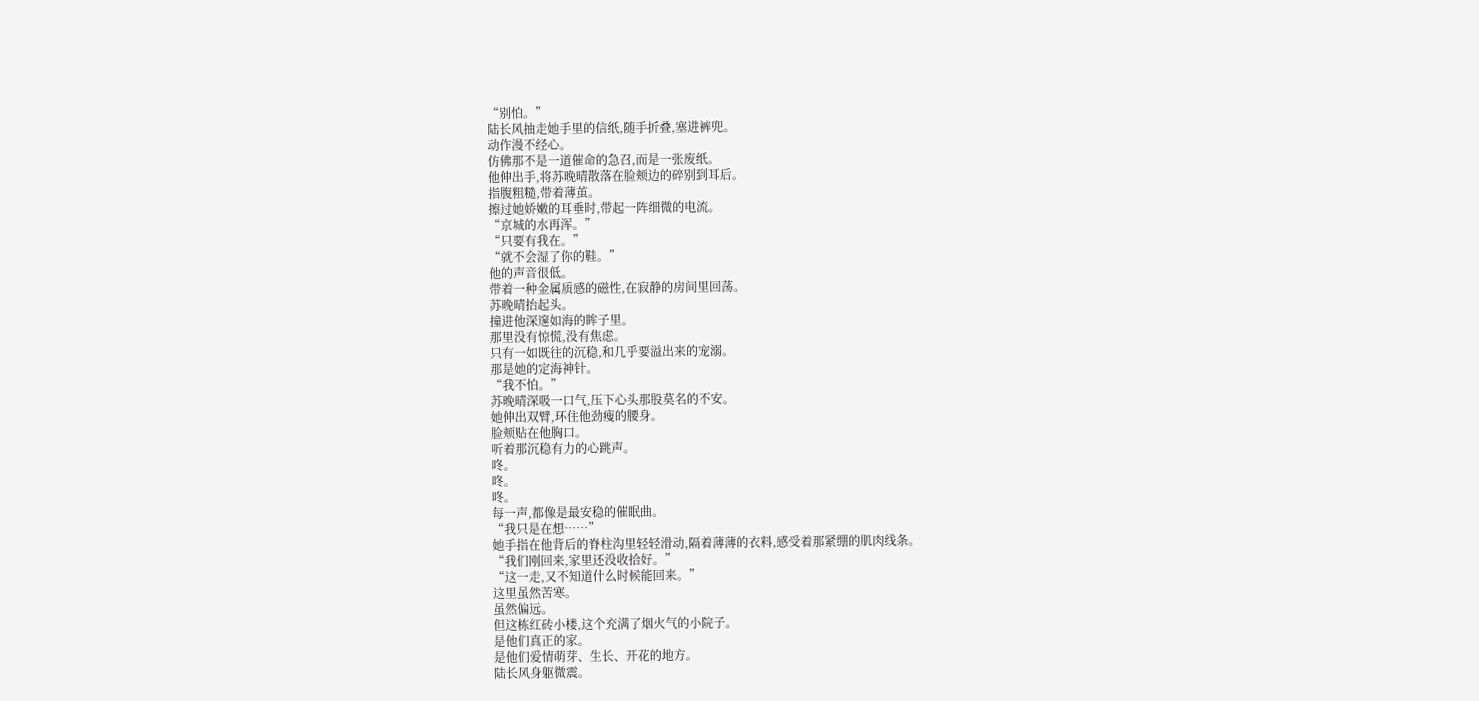“别怕。”
陆长风抽走她手里的信纸,随手折叠,塞进裤兜。
动作漫不经心。
仿佛那不是一道催命的急召,而是一张废纸。
他伸出手,将苏晚晴散落在脸颊边的碎别到耳后。
指腹粗糙,带着薄茧。
擦过她娇嫩的耳垂时,带起一阵细微的电流。
“京城的水再浑。”
“只要有我在。”
“就不会湿了你的鞋。”
他的声音很低。
带着一种金属质感的磁性,在寂静的房间里回荡。
苏晚晴抬起头。
撞进他深邃如海的眸子里。
那里没有惊慌,没有焦虑。
只有一如既往的沉稳,和几乎要溢出来的宠溺。
那是她的定海神针。
“我不怕。”
苏晚晴深吸一口气,压下心头那股莫名的不安。
她伸出双臂,环住他劲瘦的腰身。
脸颊贴在他胸口。
听着那沉稳有力的心跳声。
咚。
咚。
咚。
每一声,都像是最安稳的催眠曲。
“我只是在想……”
她手指在他背后的脊柱沟里轻轻滑动,隔着薄薄的衣料,感受着那紧绷的肌肉线条。
“我们刚回来,家里还没收拾好。”
“这一走,又不知道什么时候能回来。”
这里虽然苦寒。
虽然偏远。
但这栋红砖小楼,这个充满了烟火气的小院子。
是他们真正的家。
是他们爱情萌芽、生长、开花的地方。
陆长风身躯微震。